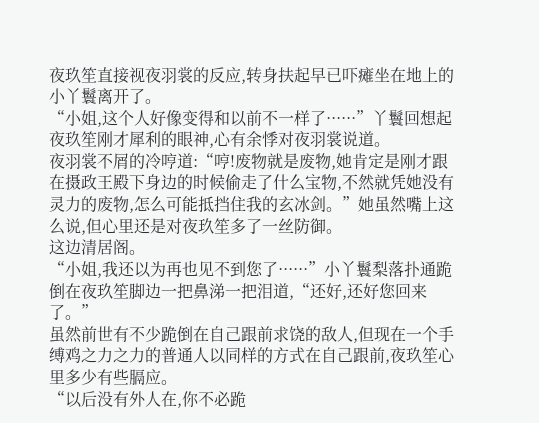夜玖笙直接视夜羽裳的反应,转身扶起早已吓瘫坐在地上的小丫鬟离开了。
“小姐,这个人好像变得和以前不一样了······”丫鬟回想起夜玖笙刚才犀利的眼神,心有余悸对夜羽裳说道。
夜羽裳不屑的冷哼道:“哼!废物就是废物,她肯定是刚才跟在摄政王殿下身边的时候偷走了什么宝物,不然就凭她没有灵力的废物,怎么可能抵挡住我的玄冰剑。”她虽然嘴上这么说,但心里还是对夜玖笙多了一丝防御。
这边清居阁。
“小姐,我还以为再也见不到您了······”小丫鬟梨落扑通跪倒在夜玖笙脚边一把鼻涕一把泪道,“还好,还好您回来了。”
虽然前世有不少跪倒在自己跟前求饶的敌人,但现在一个手缚鸡之力之力的普通人以同样的方式在自己跟前,夜玖笙心里多少有些膈应。
“以后没有外人在,你不必跪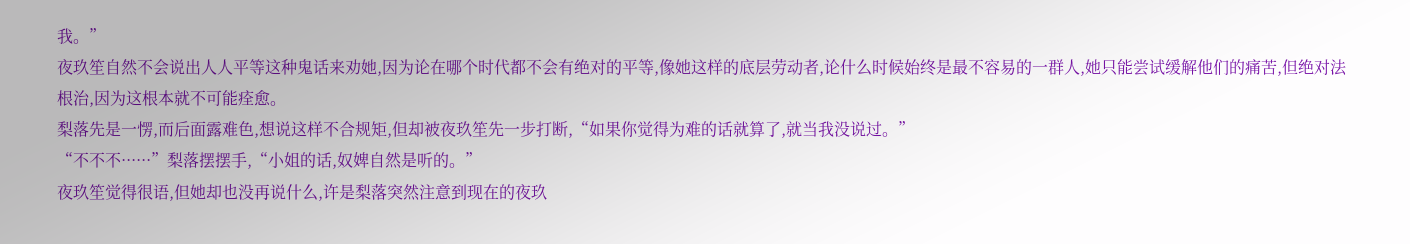我。”
夜玖笙自然不会说出人人平等这种鬼话来劝她,因为论在哪个时代都不会有绝对的平等,像她这样的底层劳动者,论什么时候始终是最不容易的一群人,她只能尝试缓解他们的痛苦,但绝对法根治,因为这根本就不可能痊愈。
梨落先是一愣,而后面露难色,想说这样不合规矩,但却被夜玖笙先一步打断,“如果你觉得为难的话就算了,就当我没说过。”
“不不不······”梨落摆摆手,“小姐的话,奴婢自然是听的。”
夜玖笙觉得很语,但她却也没再说什么,许是梨落突然注意到现在的夜玖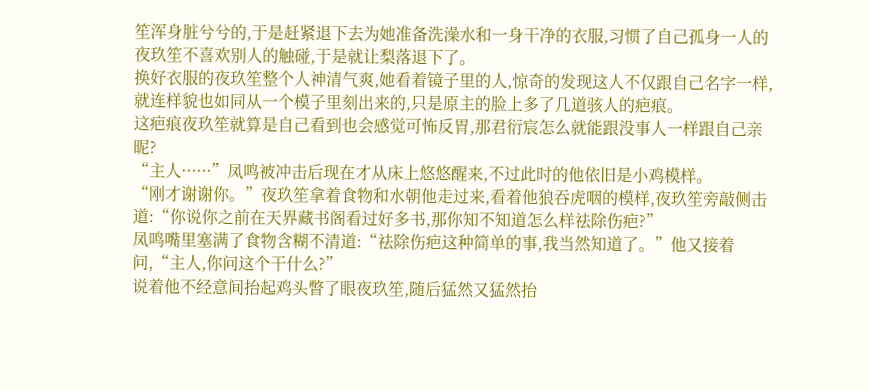笙浑身脏兮兮的,于是赶紧退下去为她准备洗澡水和一身干净的衣服,习惯了自己孤身一人的夜玖笙不喜欢别人的触碰,于是就让梨落退下了。
换好衣服的夜玖笙整个人神清气爽,她看着镜子里的人,惊奇的发现这人不仅跟自己名字一样,就连样貌也如同从一个模子里刻出来的,只是原主的脸上多了几道骇人的疤痕。
这疤痕夜玖笙就算是自己看到也会感觉可怖反胃,那君衍宸怎么就能跟没事人一样跟自己亲昵?
“主人······”凤鸣被冲击后现在才从床上悠悠醒来,不过此时的他依旧是小鸡模样。
“刚才谢谢你。”夜玖笙拿着食物和水朝他走过来,看着他狼吞虎咽的模样,夜玖笙旁敲侧击道:“你说你之前在天界藏书阁看过好多书,那你知不知道怎么样祛除伤疤?”
凤鸣嘴里塞满了食物含糊不清道:“祛除伤疤这种简单的事,我当然知道了。”他又接着问,“主人,你问这个干什么?”
说着他不经意间抬起鸡头瞥了眼夜玖笙,随后猛然又猛然抬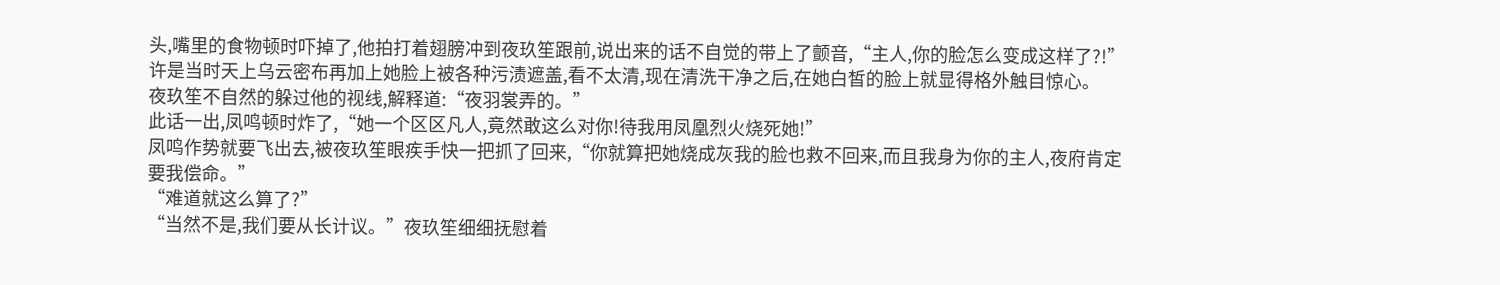头,嘴里的食物顿时吓掉了,他拍打着翅膀冲到夜玖笙跟前,说出来的话不自觉的带上了颤音,“主人,你的脸怎么变成这样了?!”
许是当时天上乌云密布再加上她脸上被各种污渍遮盖,看不太清,现在清洗干净之后,在她白皙的脸上就显得格外触目惊心。
夜玖笙不自然的躲过他的视线,解释道:“夜羽裳弄的。”
此话一出,凤鸣顿时炸了,“她一个区区凡人,竟然敢这么对你!待我用凤凰烈火烧死她!”
凤鸣作势就要飞出去,被夜玖笙眼疾手快一把抓了回来,“你就算把她烧成灰我的脸也救不回来,而且我身为你的主人,夜府肯定要我偿命。”
“难道就这么算了?”
“当然不是,我们要从长计议。”夜玖笙细细抚慰着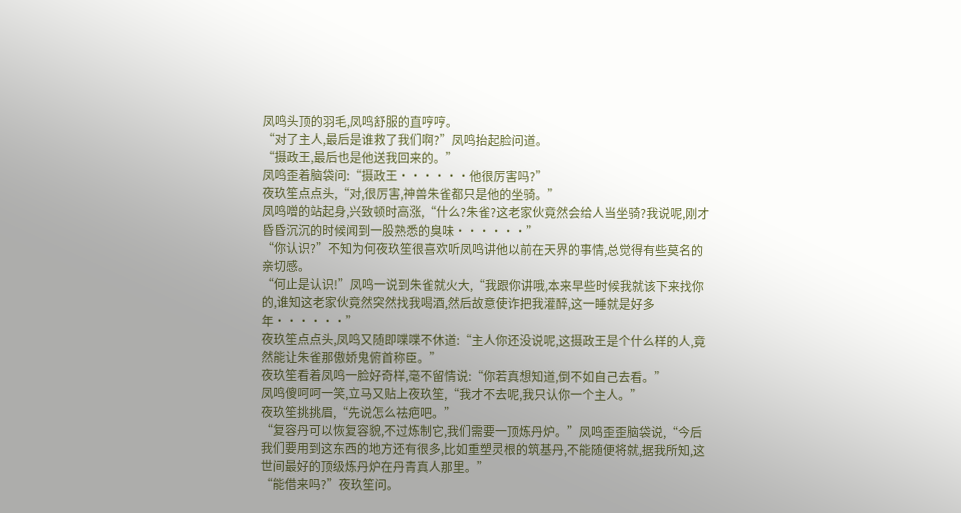凤鸣头顶的羽毛,凤鸣舒服的直哼哼。
“对了主人,最后是谁救了我们啊?”凤鸣抬起脸问道。
“摄政王,最后也是他送我回来的。”
凤鸣歪着脑袋问:“摄政王······他很厉害吗?”
夜玖笙点点头,“对,很厉害,神兽朱雀都只是他的坐骑。”
凤鸣噌的站起身,兴致顿时高涨,“什么?朱雀?这老家伙竟然会给人当坐骑?我说呢,刚才昏昏沉沉的时候闻到一股熟悉的臭味······”
“你认识?”不知为何夜玖笙很喜欢听凤鸣讲他以前在天界的事情,总觉得有些莫名的亲切感。
“何止是认识!”凤鸣一说到朱雀就火大,“我跟你讲哦,本来早些时候我就该下来找你的,谁知这老家伙竟然突然找我喝酒,然后故意使诈把我灌醉,这一睡就是好多年······”
夜玖笙点点头,凤鸣又随即喋喋不休道:“主人你还没说呢,这摄政王是个什么样的人,竟然能让朱雀那傲娇鬼俯首称臣。”
夜玖笙看着凤鸣一脸好奇样,毫不留情说:“你若真想知道,倒不如自己去看。”
凤鸣傻呵呵一笑,立马又贴上夜玖笙,“我才不去呢,我只认你一个主人。”
夜玖笙挑挑眉,“先说怎么祛疤吧。”
“复容丹可以恢复容貌,不过炼制它,我们需要一顶炼丹炉。”凤鸣歪歪脑袋说,“今后我们要用到这东西的地方还有很多,比如重塑灵根的筑基丹,不能随便将就,据我所知,这世间最好的顶级炼丹炉在丹青真人那里。”
“能借来吗?”夜玖笙问。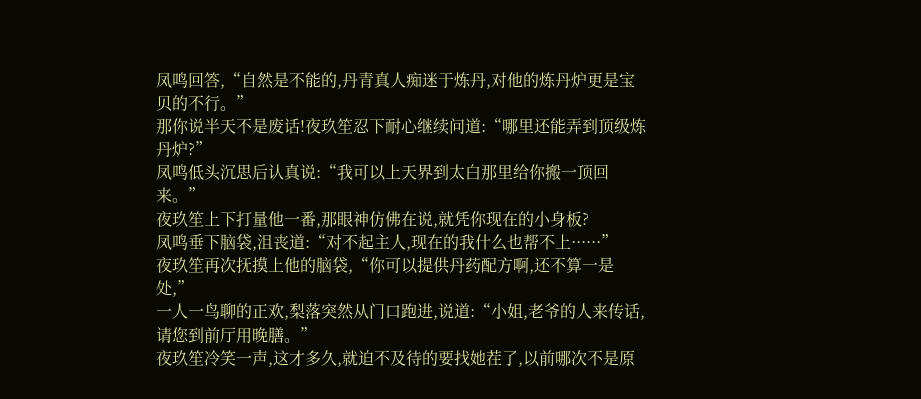凤鸣回答,“自然是不能的,丹青真人痴迷于炼丹,对他的炼丹炉更是宝贝的不行。”
那你说半天不是废话!夜玖笙忍下耐心继续问道:“哪里还能弄到顶级炼丹炉?”
凤鸣低头沉思后认真说:“我可以上天界到太白那里给你搬一顶回来。”
夜玖笙上下打量他一番,那眼神仿佛在说,就凭你现在的小身板?
凤鸣垂下脑袋,沮丧道:“对不起主人,现在的我什么也帮不上······”
夜玖笙再次抚摸上他的脑袋,“你可以提供丹药配方啊,还不算一是处,”
一人一鸟聊的正欢,梨落突然从门口跑进,说道:“小姐,老爷的人来传话,请您到前厅用晚膳。”
夜玖笙冷笑一声,这才多久,就迫不及待的要找她茬了,以前哪次不是原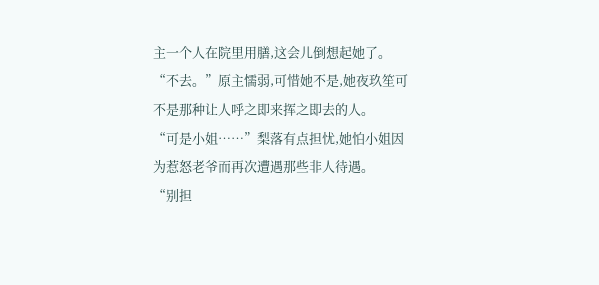主一个人在院里用膳,这会儿倒想起她了。
“不去。”原主懦弱,可惜她不是,她夜玖笙可不是那种让人呼之即来挥之即去的人。
“可是小姐……”梨落有点担忧,她怕小姐因为惹怒老爷而再次遭遇那些非人待遇。
“别担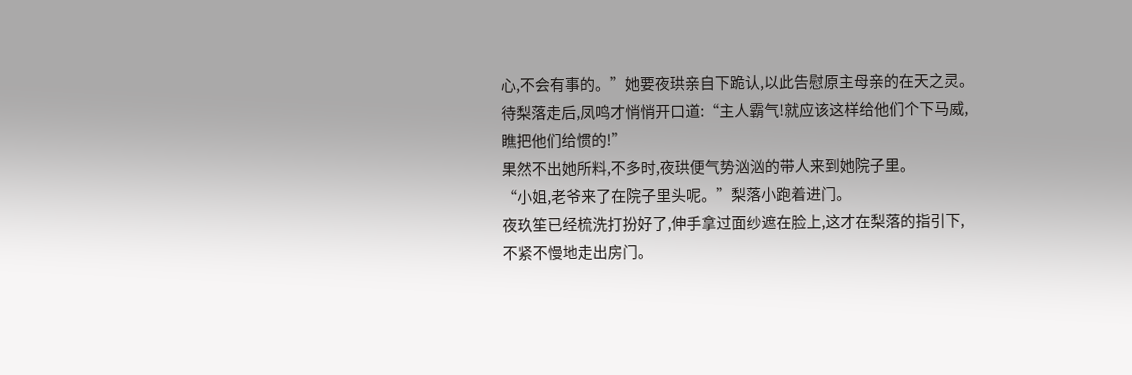心,不会有事的。”她要夜珙亲自下跪认,以此告慰原主母亲的在天之灵。
待梨落走后,凤鸣才悄悄开口道:“主人霸气!就应该这样给他们个下马威,瞧把他们给惯的!”
果然不出她所料,不多时,夜珙便气势汹汹的带人来到她院子里。
“小姐,老爷来了在院子里头呢。”梨落小跑着进门。
夜玖笙已经梳洗打扮好了,伸手拿过面纱遮在脸上,这才在梨落的指引下,不紧不慢地走出房门。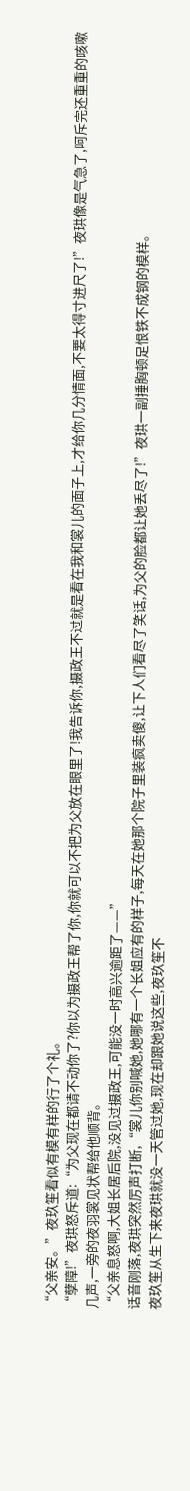“父亲安。”夜玖笙看似有模有样的行了个礼。
“孽障!”夜珙怒斥道:“为父现在都请不动你了?你以为摄政王帮了你,你就可以不把为父放在眼里了!我告诉你,摄政王不过就是看在我和裳儿的面子上,才给你几分情面,不要太得寸进尺了!”夜珙像是气急了,呵斥完还重重的咳嗽几声,一旁的夜羽裳见状帮给他顺背。
“父亲息怒啊,大姐长居后院,没见过摄政王,可能没一时高兴逾距了——”
话音刚落,夜珙突然厉声打断,“裳儿你别喊她,她哪有一个长姐应有的样子,每天在她那个院子里装疯卖傻,让下人们看尽了笑话,为父的脸都让她丢尽了!”夜珙一副捶胸顿足恨铁不成钢的模样。
夜玖笙从生下来夜珙就没一天管过她,现在却跟她说这些,夜玖笙不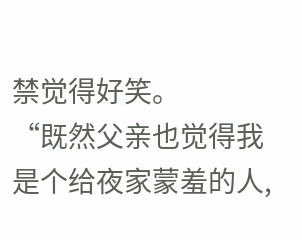禁觉得好笑。
“既然父亲也觉得我是个给夜家蒙羞的人,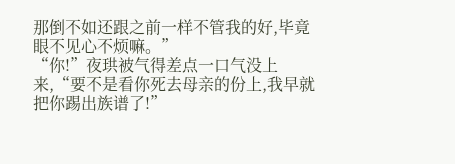那倒不如还跟之前一样不管我的好,毕竟眼不见心不烦嘛。”
“你!”夜珙被气得差点一口气没上来,“要不是看你死去母亲的份上,我早就把你踢出族谱了!”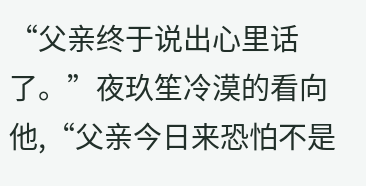“父亲终于说出心里话了。”夜玖笙冷漠的看向他,“父亲今日来恐怕不是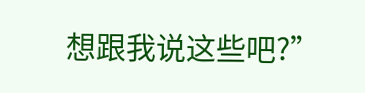想跟我说这些吧?”